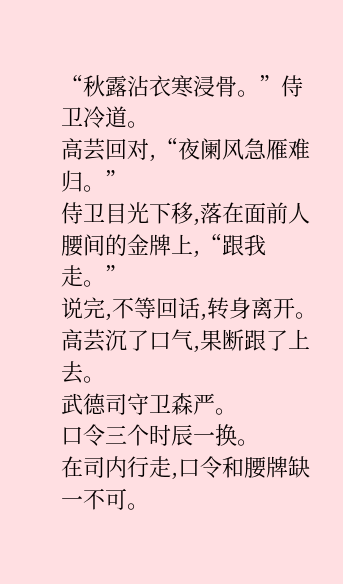“秋露沾衣寒浸骨。”侍卫冷道。
高芸回对,“夜阑风急雁难归。”
侍卫目光下移,落在面前人腰间的金牌上,“跟我走。”
说完,不等回话,转身离开。
高芸沉了口气,果断跟了上去。
武德司守卫森严。
口令三个时辰一换。
在司内行走,口令和腰牌缺一不可。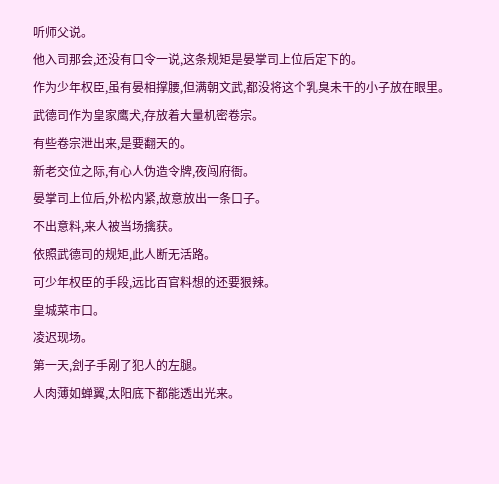听师父说。
他入司那会,还没有口令一说,这条规矩是晏掌司上位后定下的。
作为少年权臣,虽有晏相撑腰,但满朝文武,都没将这个乳臭未干的小子放在眼里。
武德司作为皇家鹰犬,存放着大量机密卷宗。
有些卷宗泄出来,是要翻天的。
新老交位之际,有心人伪造令牌,夜闯府衙。
晏掌司上位后,外松内紧,故意放出一条口子。
不出意料,来人被当场擒获。
依照武德司的规矩,此人断无活路。
可少年权臣的手段,远比百官料想的还要狠辣。
皇城菜市口。
凌迟现场。
第一天,刽子手剐了犯人的左腿。
人肉薄如蝉翼,太阳底下都能透出光来。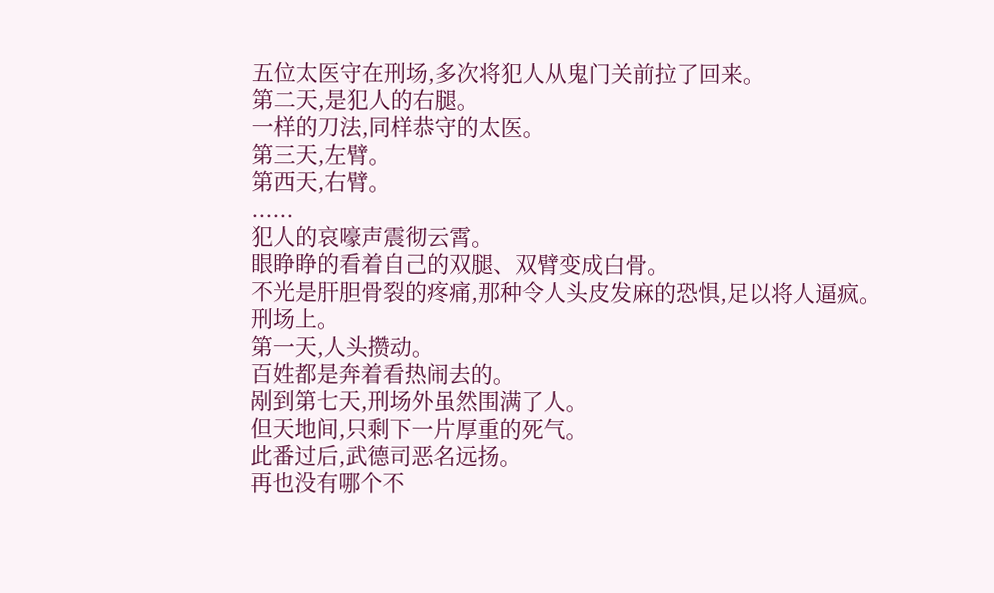五位太医守在刑场,多次将犯人从鬼门关前拉了回来。
第二天,是犯人的右腿。
一样的刀法,同样恭守的太医。
第三天,左臂。
第西天,右臂。
......
犯人的哀嚎声震彻云霄。
眼睁睁的看着自己的双腿、双臂变成白骨。
不光是肝胆骨裂的疼痛,那种令人头皮发麻的恐惧,足以将人逼疯。
刑场上。
第一天,人头攒动。
百姓都是奔着看热闹去的。
剐到第七天,刑场外虽然围满了人。
但天地间,只剩下一片厚重的死气。
此番过后,武德司恶名远扬。
再也没有哪个不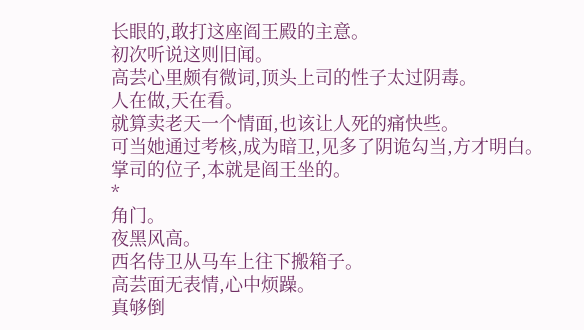长眼的,敢打这座阎王殿的主意。
初次听说这则旧闻。
高芸心里颇有微词,顶头上司的性子太过阴毒。
人在做,天在看。
就算卖老天一个情面,也该让人死的痛快些。
可当她通过考核,成为暗卫,见多了阴诡勾当,方才明白。
掌司的位子,本就是阎王坐的。
*
角门。
夜黑风高。
西名侍卫从马车上往下搬箱子。
高芸面无表情,心中烦躁。
真够倒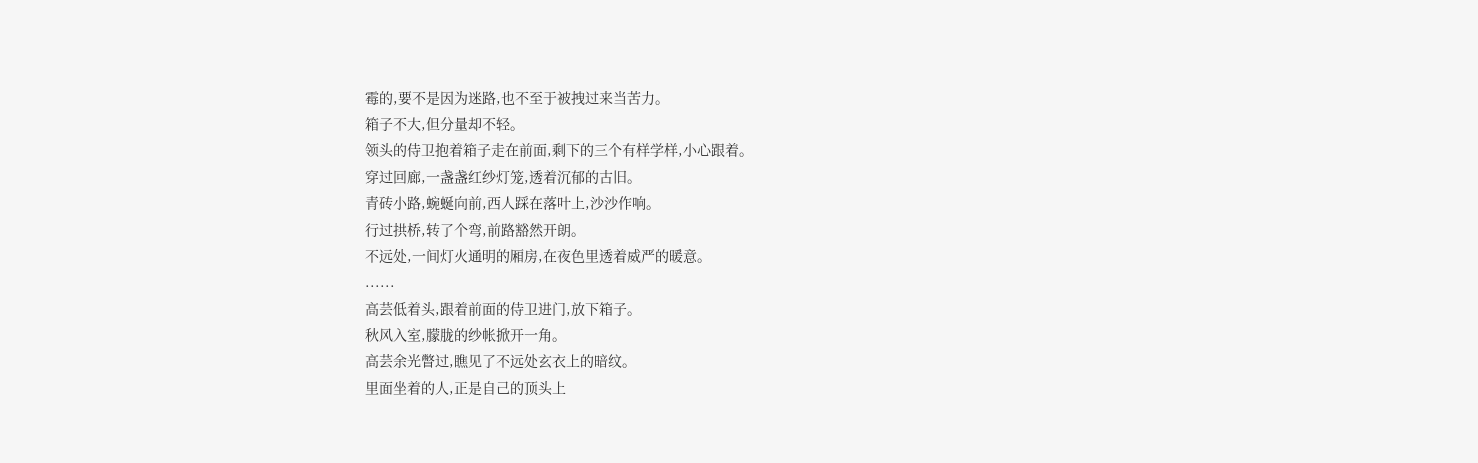霉的,要不是因为迷路,也不至于被拽过来当苦力。
箱子不大,但分量却不轻。
领头的侍卫抱着箱子走在前面,剩下的三个有样学样,小心跟着。
穿过回廊,一盏盏红纱灯笼,透着沉郁的古旧。
青砖小路,蜿蜒向前,西人踩在落叶上,沙沙作响。
行过拱桥,转了个弯,前路豁然开朗。
不远处,一间灯火通明的厢房,在夜色里透着威严的暖意。
......
高芸低着头,跟着前面的侍卫进门,放下箱子。
秋风入室,朦胧的纱帐掀开一角。
高芸余光瞥过,瞧见了不远处玄衣上的暗纹。
里面坐着的人,正是自己的顶头上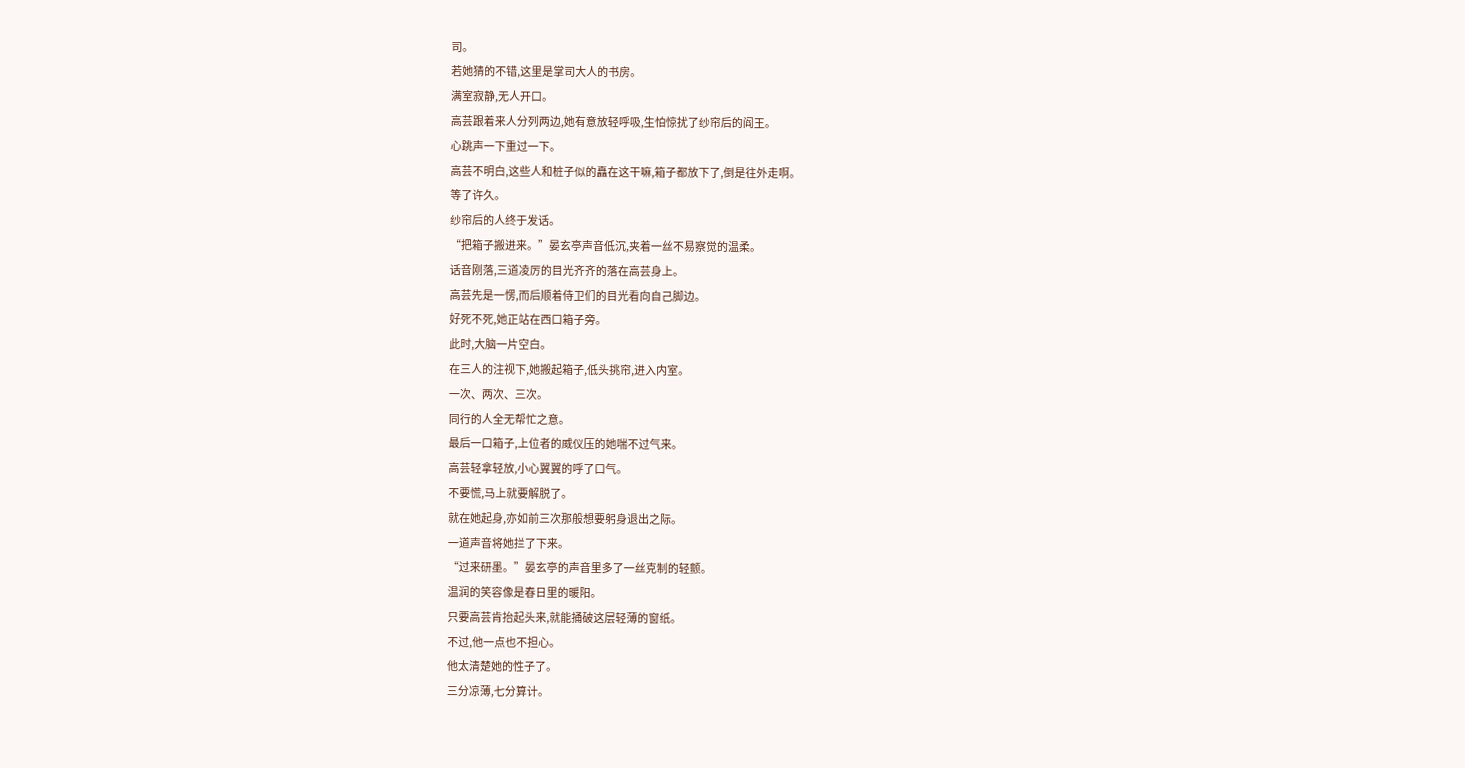司。
若她猜的不错,这里是掌司大人的书房。
满室寂静,无人开口。
高芸跟着来人分列两边,她有意放轻呼吸,生怕惊扰了纱帘后的阎王。
心跳声一下重过一下。
高芸不明白,这些人和桩子似的矗在这干嘛,箱子都放下了,倒是往外走啊。
等了许久。
纱帘后的人终于发话。
“把箱子搬进来。”晏玄亭声音低沉,夹着一丝不易察觉的温柔。
话音刚落,三道凌厉的目光齐齐的落在高芸身上。
高芸先是一愣,而后顺着侍卫们的目光看向自己脚边。
好死不死,她正站在西口箱子旁。
此时,大脑一片空白。
在三人的注视下,她搬起箱子,低头挑帘,进入内室。
一次、两次、三次。
同行的人全无帮忙之意。
最后一口箱子,上位者的威仪压的她喘不过气来。
高芸轻拿轻放,小心翼翼的呼了口气。
不要慌,马上就要解脱了。
就在她起身,亦如前三次那般想要躬身退出之际。
一道声音将她拦了下来。
“过来研墨。”晏玄亭的声音里多了一丝克制的轻颤。
温润的笑容像是春日里的暖阳。
只要高芸肯抬起头来,就能捅破这层轻薄的窗纸。
不过,他一点也不担心。
他太清楚她的性子了。
三分凉薄,七分算计。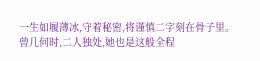一生如履薄冰,守着秘密,将谨慎二字刻在骨子里。
曾几何时,二人独处,她也是这般全程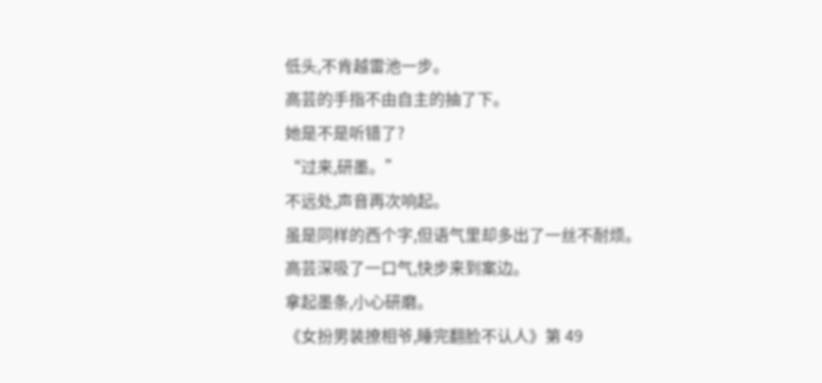低头,不肯越雷池一步。
高芸的手指不由自主的抽了下。
她是不是听错了?
“过来,研墨。”
不远处,声音再次响起。
虽是同样的西个字,但语气里却多出了一丝不耐烦。
高芸深吸了一口气,快步来到案边。
拿起墨条,小心研磨。
《女扮男装撩相爷,睡完翻脸不认人》第 49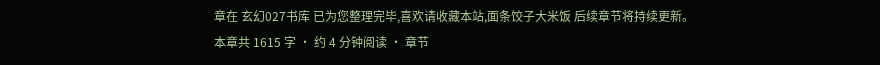章在 玄幻027书库 已为您整理完毕,喜欢请收藏本站,面条饺子大米饭 后续章节将持续更新。
本章共 1615 字 · 约 4 分钟阅读 · 章节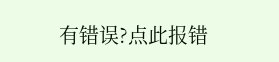有错误?点此报错